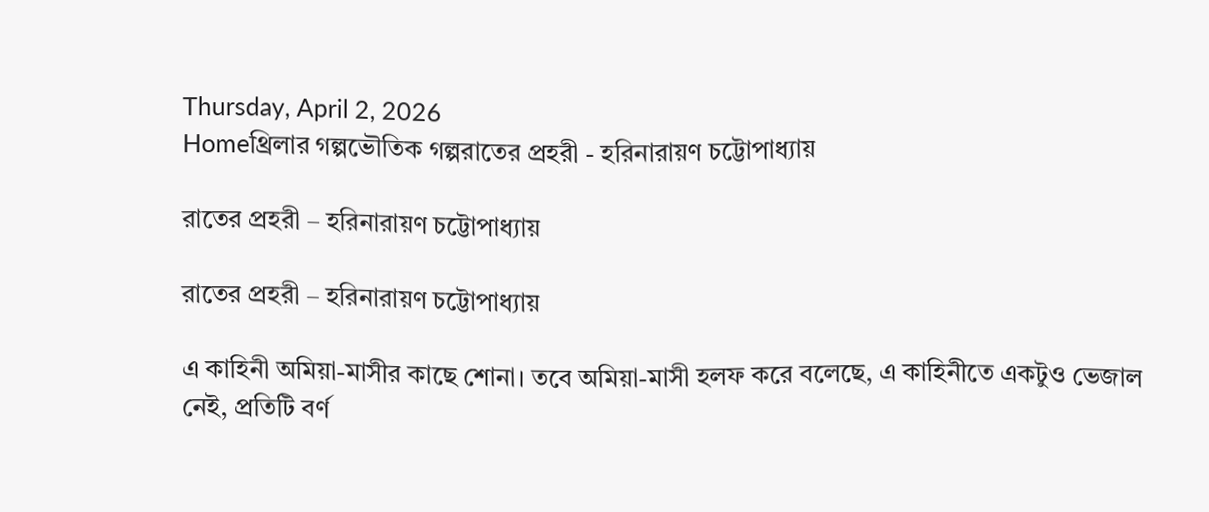Thursday, April 2, 2026
Homeথ্রিলার গল্পভৌতিক গল্পরাতের প্রহরী - হরিনারায়ণ চট্টোপাধ্যায়

রাতের প্রহরী – হরিনারায়ণ চট্টোপাধ্যায়

রাতের প্রহরী – হরিনারায়ণ চট্টোপাধ্যায়

এ কাহিনী অমিয়া-মাসীর কাছে শোনা। তবে অমিয়া-মাসী হলফ করে বলেছে, এ কাহিনীতে একটুও ভেজাল নেই, প্রতিটি বর্ণ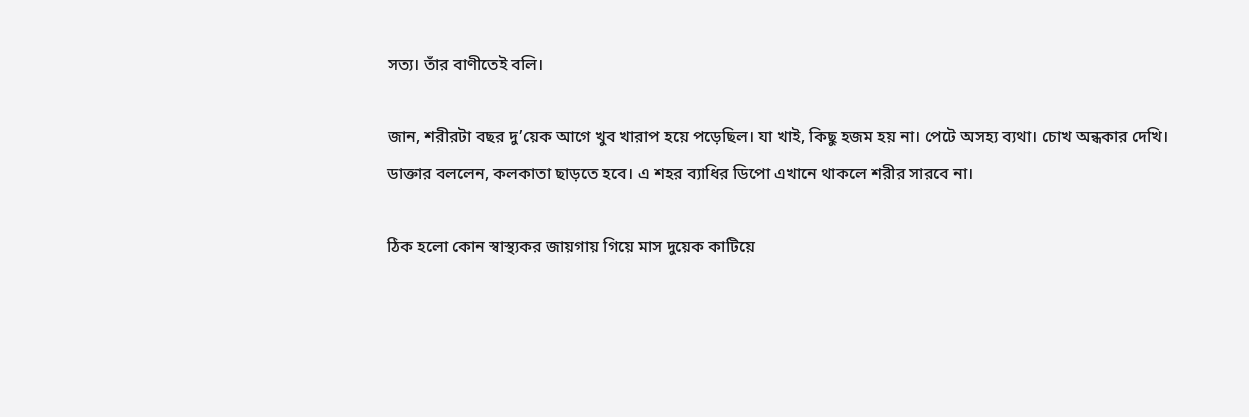সত্য। তাঁর বাণীতেই বলি।

জান, শরীরটা বছর দু’য়েক আগে খুব খারাপ হয়ে পড়েছিল। যা খাই, কিছু হজম হয় না। পেটে অসহ্য ব্যথা। চোখ অন্ধকার দেখি। ডাক্তার বললেন, কলকাতা ছাড়তে হবে। এ শহর ব্যাধির ডিপো এখানে থাকলে শরীর সারবে না।

ঠিক হলো কোন স্বাস্থ্যকর জায়গায় গিয়ে মাস দুয়েক কাটিয়ে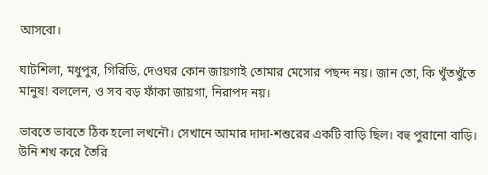আসবো।

ঘাটশিলা, মধুপুর, গিরিডি‚ দেওঘর কোন জায়গাই তোমার মেসোর পছন্দ নয়। জান তো, কি খুঁতখুঁতে মানুষ! বললেন, ও সব বড় ফাঁকা জায়গা, নিরাপদ নয়।

ভাবতে ভাবতে ঠিক হলো লখনৌ। সেখানে আমার দাদা-শশুরের একটি বাড়ি ছিল। বহু পুরানো বাড়ি। উনি শখ করে তৈরি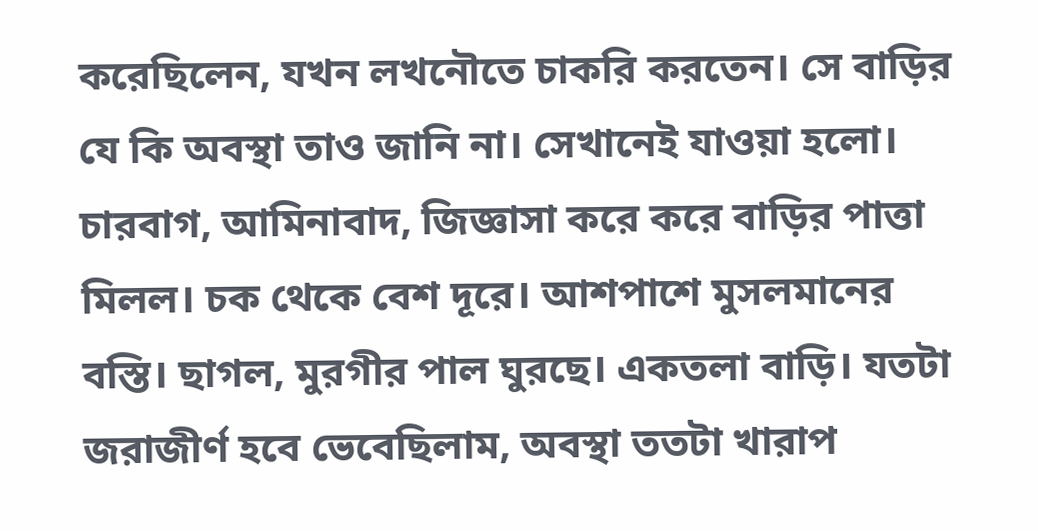করেছিলেন, যখন লখনৌতে চাকরি করতেন। সে বাড়ির যে কি অবস্থা তাও জানি না। সেখানেই যাওয়া হলো।
চারবাগ, আমিনাবাদ, জিজ্ঞাসা করে করে বাড়ির পাত্তা মিলল। চক থেকে বেশ দূরে। আশপাশে মুসলমানের বস্তি। ছাগল, মুরগীর পাল ঘুরছে। একতলা বাড়ি। যতটা জরাজীর্ণ হবে ভেবেছিলাম, অবস্থা ততটা খারাপ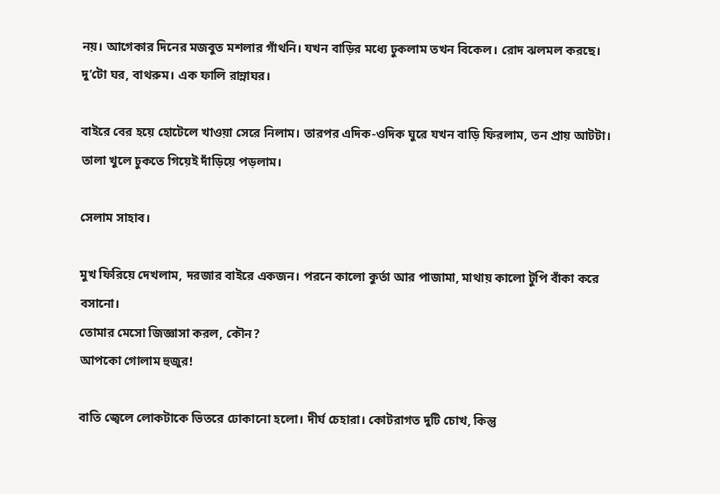নয়। আগেকার দিনের মজবুত মশলার গাঁথনি। যখন বাড়ির মধ্যে ঢুকলাম তখন বিকেল। রোদ ঝলমল করছে। দু’টো ঘর, বাথরুম। এক ফালি রান্নাঘর।

বাইরে বের হয়ে হোটেলে খাওয়া সেরে নিলাম। তারপর এদিক-ওদিক ঘুরে যখন বাড়ি ফিরলাম, তন প্রায় আটটা। তালা খুলে ঢুকতে গিয়েই দাঁড়িয়ে পড়লাম।

সেলাম সাহাব।

মুখ ফিরিয়ে দেখলাম, দরজার বাইরে একজন। পরনে কালো কুর্তা আর পাজামা, মাথায় কালো টুপি বাঁকা করে বসানো।
তোমার মেসো জিজ্ঞাসা করল, কৌন?
আপকো গোলাম হুজুর!

বাতি জ্বেলে লোকটাকে ভিতরে ঢোকানো হলো। দীর্ঘ চেহারা। কোটরাগত দুটি চোখ, কিন্তু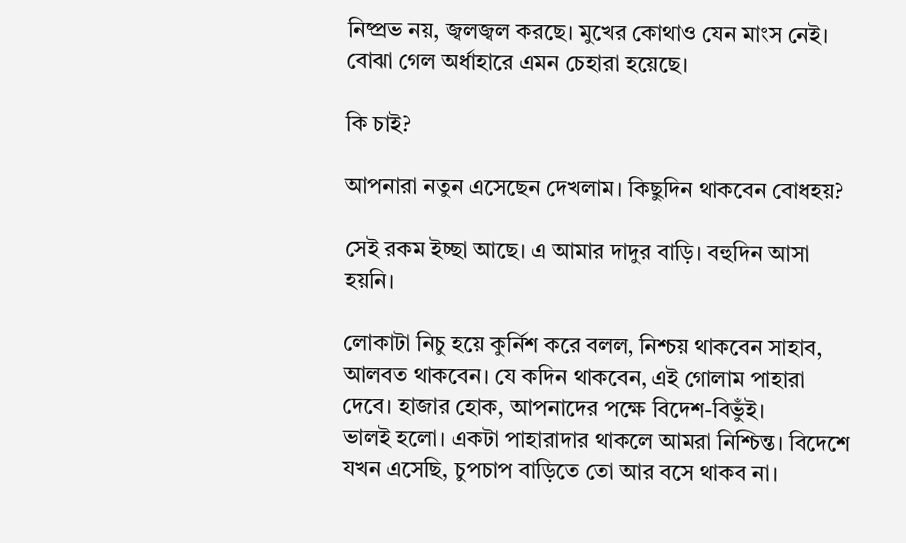নিষ্প্রভ নয়, জ্বলজ্বল করছে। মুখের কোথাও যেন মাংস নেই। বোঝা গেল অর্ধাহারে এমন চেহারা হয়েছে।

কি চাই?

আপনারা নতুন এসেছেন দেখলাম। কিছুদিন থাকবেন বোধহয়?

সেই রকম ইচ্ছা আছে। এ আমার দাদুর বাড়ি। বহুদিন আসা হয়নি।

লোকাটা নিচু হয়ে কুর্নিশ করে বলল‚ নিশ্চয় থাকবেন সাহাব, আলবত থাকবেন। যে কদিন থাকবেন‚ এই গোলাম পাহারা দেবে। হাজার হোক, আপনাদের পক্ষে বিদেশ-বিভুঁই।
ভালই হলো। একটা পাহারাদার থাকলে আমরা নিশ্চিন্ত। বিদেশে যখন এসেছি, চুপচাপ বাড়িতে তো আর বসে থাকব না।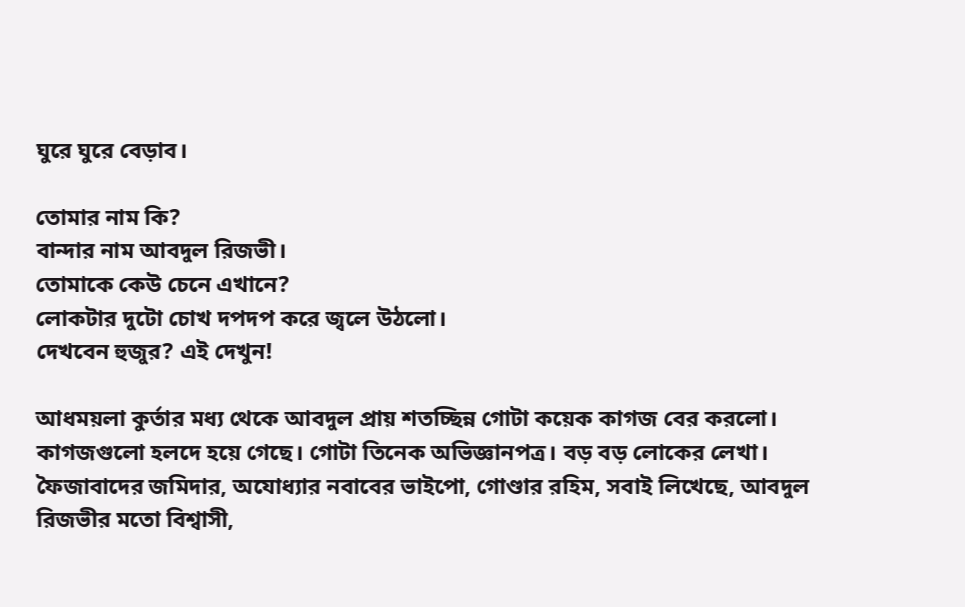ঘুরে ঘুরে বেড়াব।

তোমার নাম কি?
বান্দার নাম আবদুল রিজভী।
তোমাকে কেউ চেনে এখানে?
লোকটার দুটো চোখ দপদপ করে জ্বলে উঠলো।
দেখবেন হুজুর? এই দেখুন!

আধময়লা কুর্তার মধ্য থেকে আবদুল প্রায় শতচ্ছিন্ন গোটা কয়েক কাগজ বের করলো। কাগজগুলো হলদে হয়ে গেছে। গোটা তিনেক অভিজ্ঞানপত্র। বড় বড় লোকের লেখা। ফৈজাবাদের জমিদার, অযোধ্যার নবাবের ভাইপো, গোণ্ডার রহিম, সবাই লিখেছে, আবদুল রিজভীর মতো বিশ্বাসী,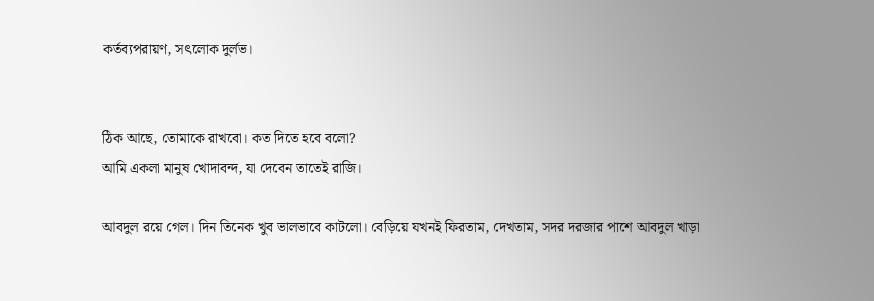কর্তব্যপরায়ণ, সৎলোক দুর্লভ।


ঠিক আছে, তোমাকে রাখবো। কত দিতে হবে বলো?
আমি একলা মানুষ খোদাবন্দ, যা দেবেন তাতেই রাজি।

আবদুল রয়ে গেল। দিন তিনেক খুব ভালভাবে কাটলো। বেড়িয়ে যখনই ফিরতাম, দেখতাম, সদর দরজার পাশে আবদুল খাড়া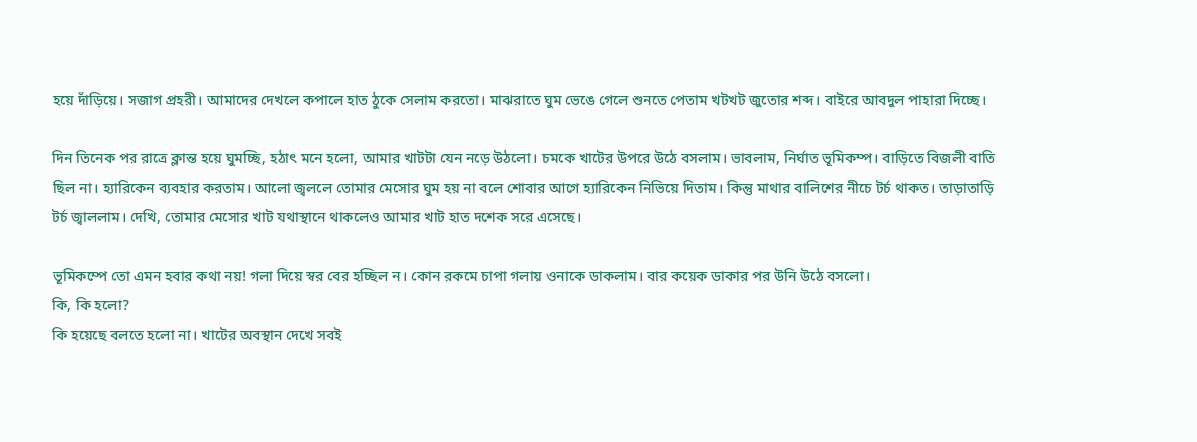হয়ে দাঁড়িয়ে। সজাগ প্রহরী। আমাদের দেখলে কপালে হাত ঠুকে সেলাম করতো। মাঝরাতে ঘুম ভেঙে গেলে শুনতে পেতাম খটখট জুতোর শব্দ। বাইরে আবদুল পাহারা দিচ্ছে।

দিন তিনেক পর রাত্রে ক্লান্ত হয়ে ঘুমচ্ছি, হঠাৎ মনে হলো, আমার খাটটা যেন নড়ে উঠলো। চমকে খাটের উপরে উঠে বসলাম। ভাবলাম, নির্ঘাত ভূমিকম্প। বাড়িতে বিজলী বাতি ছিল না। হ্যারিকেন ব্যবহার করতাম। আলো জ্বললে তোমার মেসোর ঘুম হয় না বলে শোবার আগে হ্যারিকেন নিভিয়ে দিতাম। কিন্তু মাথার বালিশের নীচে টর্চ থাকত। তাড়াতাড়ি টর্চ জ্বাললাম। দেখি, তোমার মেসোর খাট যথাস্থানে থাকলেও আমার খাট হাত দশেক সরে এসেছে।

ভূমিকম্পে তো এমন হবার কথা নয়! গলা দিয়ে স্বর বের হচ্ছিল ন। কোন রকমে চাপা গলায় ওনাকে ডাকলাম। বার কয়েক ডাকার পর উনি উঠে বসলো।
কি, কি হলো?
কি হয়েছে বলতে হলো না। খাটের অবস্থান দেখে সবই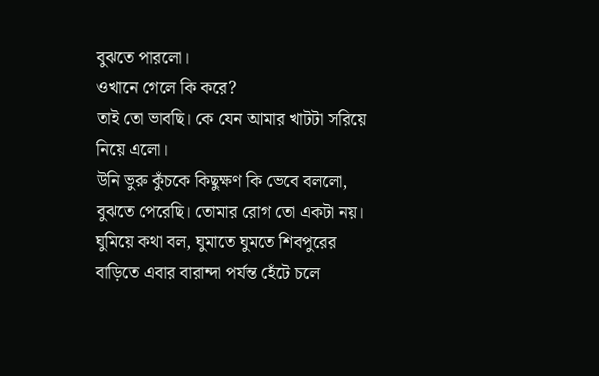বুঝতে পারলো।
ওখানে গেলে কি করে?
তাই তো ভাবছি। কে যেন আমার খাটটা সরিয়ে নিয়ে এলো।
উনি ভুরু কুঁচকে কিছুক্ষণ কি ভেবে বললো, বুঝতে পেরেছি। তোমার রোগ তো একটা নয়। ঘুমিয়ে কথা বল, ঘুমাতে ঘুমতে শিবপুরের বাড়িতে এবার বারান্দা পর্যন্ত হেঁটে চলে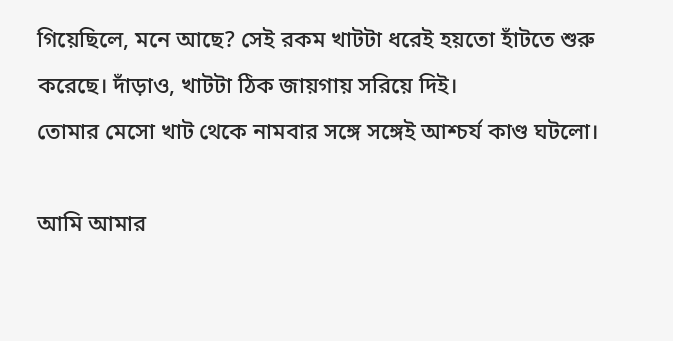গিয়েছিলে, মনে আছে? সেই রকম খাটটা ধরেই হয়তো হাঁটতে শুরু করেছে। দাঁড়াও, খাটটা ঠিক জায়গায় সরিয়ে দিই।
তোমার মেসো খাট থেকে নামবার সঙ্গে সঙ্গেই আশ্চর্য কাণ্ড ঘটলো।

আমি আমার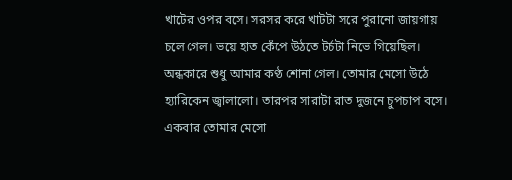খাটের ওপর বসে। সরসর করে খাটটা সরে পুরানো জায়গায় চলে গেল। ভয়ে হাত কেঁপে উঠতে টর্চটা নিভে গিয়েছিল। অন্ধকারে শুধু আমার কণ্ঠ শোনা গেল। তোমার মেসো উঠে হ্যারিকেন জ্বালালো। তারপর সারাটা রাত দুজনে চুপচাপ বসে। একবার তোমার মেসো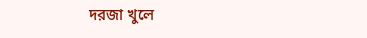দরজা খুলে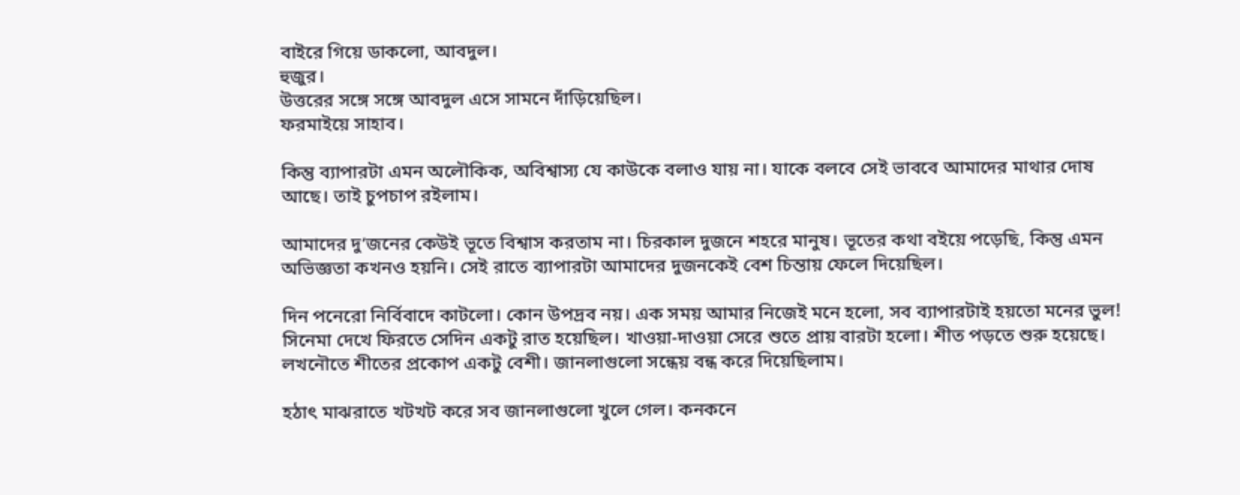বাইরে গিয়ে ডাকলো, আবদুল।
হুজুর।
উত্তরের সঙ্গে সঙ্গে আবদুল এসে সামনে দাঁড়িয়েছিল।
ফরমাইয়ে সাহাব।

কিন্তু ব্যাপারটা এমন অলৌকিক, অবিশ্বাস্য যে কাউকে বলাও যায় না। যাকে বলবে সেই ভাববে আমাদের মাথার দোষ আছে। তাই চুপচাপ রইলাম।

আমাদের দু’জনের কেউই ভূতে বিশ্বাস করতাম না। চিরকাল দুজনে শহরে মানুষ। ভূতের কথা বইয়ে পড়েছি, কিন্তু এমন অভিজ্ঞতা কখনও হয়নি। সেই রাতে ব্যাপারটা আমাদের দুজনকেই বেশ চিন্তায় ফেলে দিয়েছিল।

দিন পনেরো নির্বিবাদে কাটলো। কোন উপদ্রব নয়। এক সময় আমার নিজেই মনে হলো, সব ব্যাপারটাই হয়তো মনের ভুল!
সিনেমা দেখে ফিরতে সেদিন একটু রাত হয়েছিল। খাওয়া-দাওয়া সেরে শুতে প্রায় বারটা হলো। শীত পড়তে শুরু হয়েছে। লখনৌতে শীতের প্রকোপ একটু বেশী। জানলাগুলো সন্ধেয় বন্ধ করে দিয়েছিলাম।

হঠাৎ মাঝরাতে খটখট করে সব জানলাগুলো খুলে গেল। কনকনে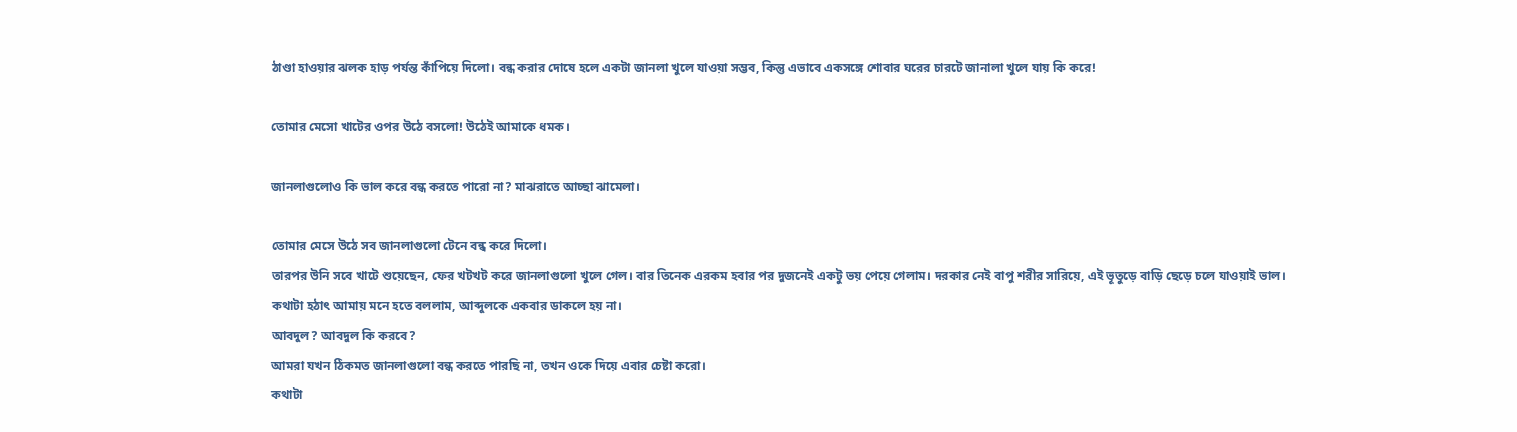ঠাণ্ডা হাওয়ার ঝলক হাড় পর্যন্ত কাঁপিয়ে দিলো। বন্ধ করার দোষে হলে একটা জানলা খুলে যাওয়া সম্ভব, কিন্তু এভাবে একসঙ্গে শোবার ঘরের চারটে জানালা খুলে যায় কি করে!

তোমার মেসো খাটের ওপর উঠে বসলো! উঠেই আমাকে ধমক।

জানলাগুলোও কি ভাল করে বন্ধ করতে পারো না? মাঝরাতে আচ্ছা ঝামেলা।

তোমার মেসে উঠে সব জানলাগুলো টেনে বন্ধ করে দিলো।
তারপর উনি সবে খাটে শুয়েছেন‚ ফের খটখট করে জানলাগুলো খুলে গেল। বার তিনেক এরকম হবার পর দুজনেই একটু ভয় পেয়ে গেলাম। দরকার নেই বাপু শরীর সারিয়ে, এই ভূতুড়ে বাড়ি ছেড়ে চলে যাওয়াই ভাল।
কথাটা হঠাৎ আমায় মনে হতে বললাম, আব্দুলকে একবার ডাকলে হয় না।
আবদুল? আবদুল কি করবে?
আমরা যখন ঠিকমত জানলাগুলো বন্ধ করতে পারছি না, তখন ওকে দিয়ে এবার চেষ্টা করো।
কথাটা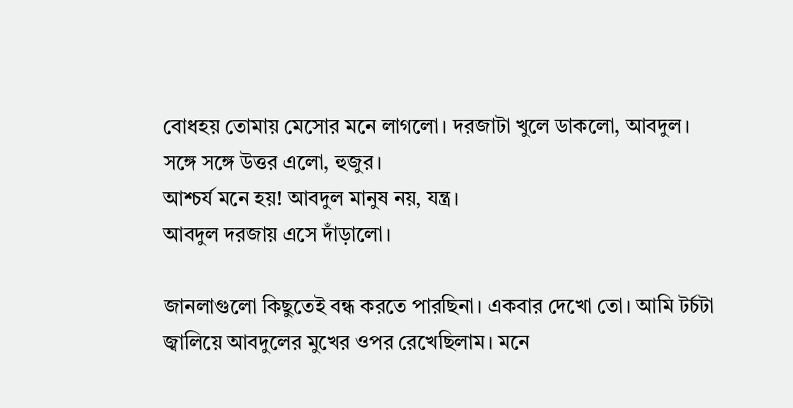বোধহয় তোমায় মেসোর মনে লাগলো। দরজাটা খুলে ডাকলো, আবদুল।
সঙ্গে সঙ্গে উত্তর এলো, হুজুর।
আশ্চর্য মনে হয়! আবদুল মানুষ নয়‚ যন্ত্র।
আবদুল দরজায় এসে দাঁড়ালো।

জানলাগুলো কিছুতেই বন্ধ করতে পারছিনা। একবার দেখো তো। আমি টর্চটা জ্বালিয়ে আবদুলের মুখের ওপর রেখেছিলাম। মনে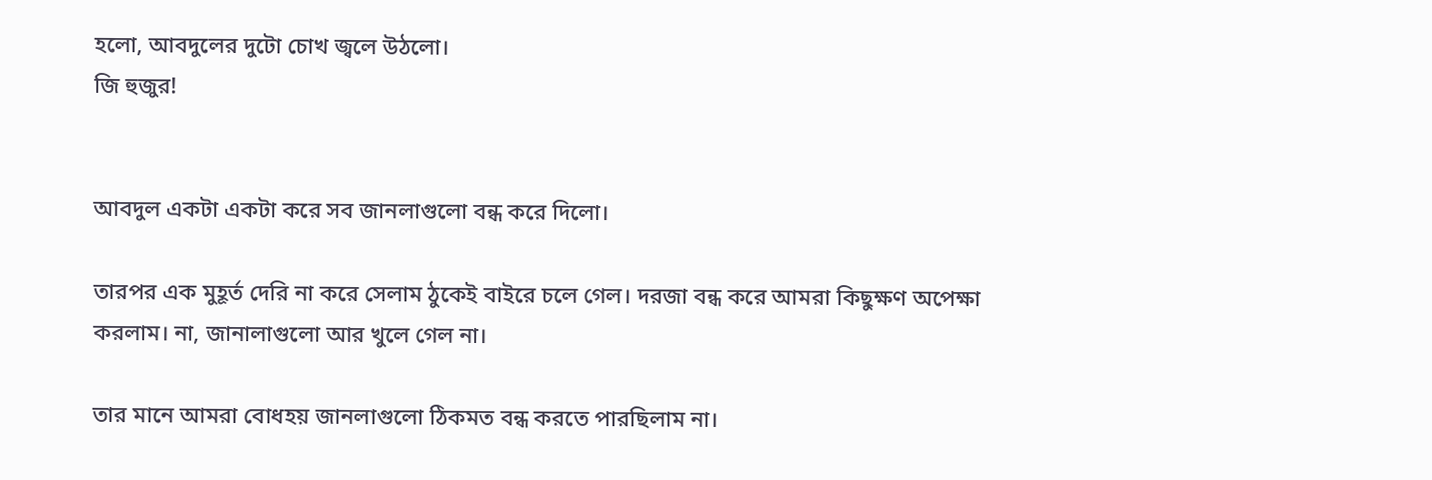হলো, আবদুলের দুটো চোখ জ্বলে উঠলো।
জি হুজুর!


আবদুল একটা একটা করে সব জানলাগুলো বন্ধ করে দিলো।

তারপর এক মুহূর্ত দেরি না করে সেলাম ঠুকেই বাইরে চলে গেল। দরজা বন্ধ করে আমরা কিছুক্ষণ অপেক্ষা করলাম। না, জানালাগুলো আর খুলে গেল না।

তার মানে আমরা বোধহয় জানলাগুলো ঠিকমত বন্ধ করতে পারছিলাম না।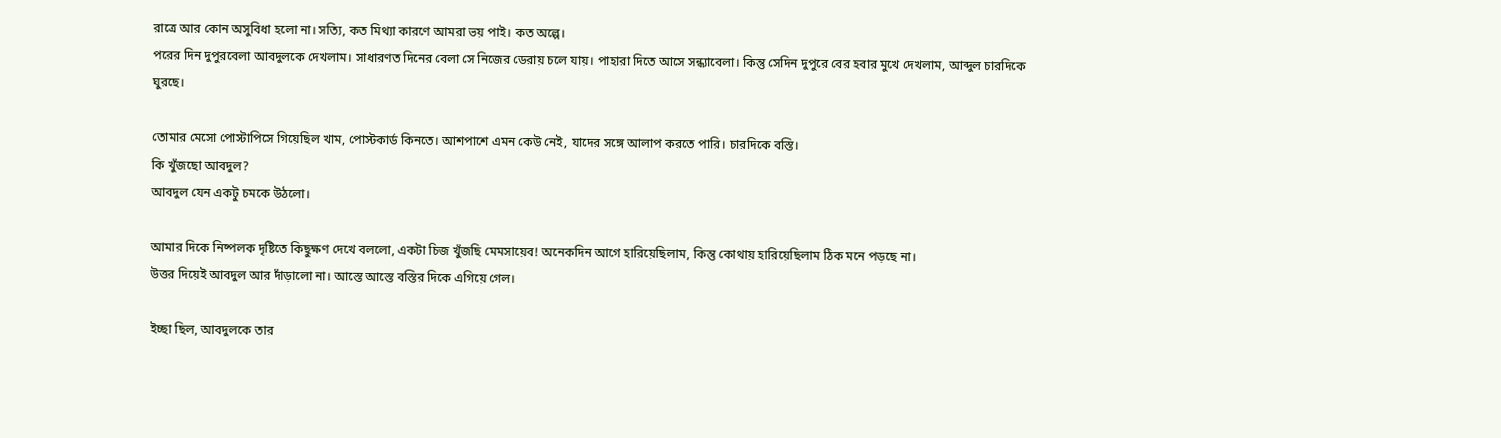রাত্রে আর কোন অসুবিধা হলো না। সত্যি, কত মিথ্যা কারণে আমরা ভয় পাই। কত অল্পে।
পরের দিন দুপুরবেলা আবদুলকে দেখলাম। সাধারণত দিনের বেলা সে নিজের ডেরায় চলে যায়। পাহারা দিতে আসে সন্ধ্যাবেলা। কিন্তু সেদিন দুপুরে বের হবার মুখে দেখলাম, আব্দুল চারদিকে ঘুরছে।

তোমার মেসো পোস্টাপিসে গিয়েছিল খাম, পোস্টকার্ড কিনতে। আশপাশে এমন কেউ নেই, যাদের সঙ্গে আলাপ করতে পারি। চারদিকে বস্তি।
কি খুঁজছো আবদুল?
আবদুল যেন একটু চমকে উঠলো।

আমার দিকে নিষ্পলক দৃষ্টিতে কিছুক্ষণ দেখে বললো, একটা চিজ খুঁজছি মেমসায়েব! অনেকদিন আগে হারিয়েছিলাম, কিন্তু কোথায় হারিয়েছিলাম ঠিক মনে পড়ছে না।
উত্তর দিয়েই আবদুল আর দাঁড়ালো না। আস্তে আস্তে বস্তির দিকে এগিয়ে গেল।

ইচ্ছা ছিল, আবদুলকে তার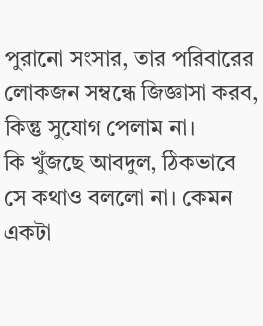পুরানো সংসার, তার পরিবারের লোকজন সম্বন্ধে জিজ্ঞাসা করব, কিন্তু সুযোগ পেলাম না।
কি খুঁজছে আবদুল‚ ঠিকভাবে সে কথাও বললো না। কেমন একটা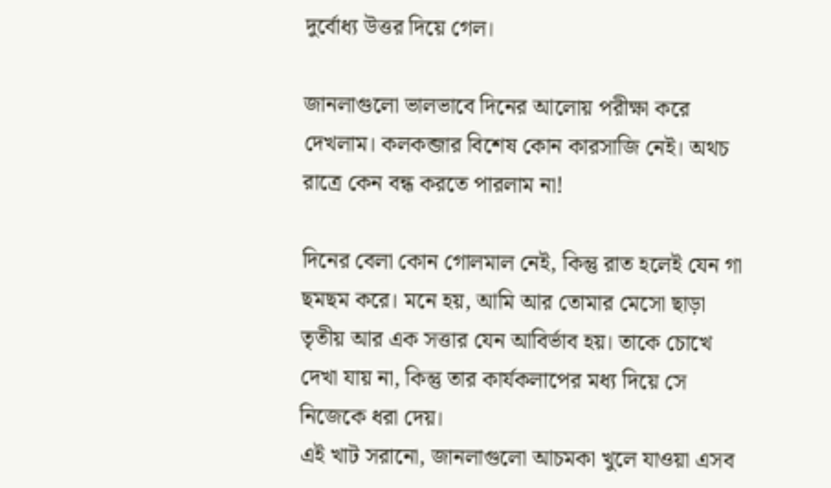দুর্বোধ্য উত্তর দিয়ে গেল।

জানলাগুলো ভালভাবে দিনের আলোয় পরীক্ষা করে দেখলাম। কলকব্জার বিশেষ কোন কারসাজি নেই। অথচ রাত্রে কেন বন্ধ করতে পারলাম না!

দিনের বেলা কোন গোলমাল নেই, কিন্তু রাত হলেই যেন গা ছমছম করে। মনে হয়, আমি আর তোমার মেসো ছাড়া তৃতীয় আর এক সত্তার যেন আবির্ভাব হয়। তাকে চোখে দেখা যায় না, কিন্তু তার কার্যকলাপের মধ্য দিয়ে সে নিজেকে ধরা দেয়।
এই খাট সরানো, জানলাগুলো আচমকা খুলে যাওয়া এসব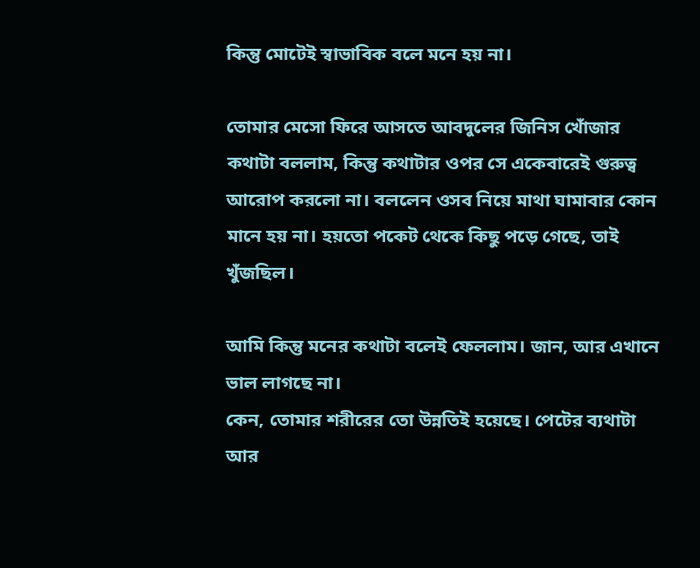কিন্তু মোটেই স্বাভাবিক বলে মনে হয় না।

তোমার মেসো ফিরে আসতে আবদুলের জিনিস খোঁজার কথাটা বললাম, কিন্তু কথাটার ওপর সে একেবারেই গুরুত্ব আরোপ করলো না। বললেন ওসব নিয়ে মাথা ঘামাবার কোন মানে হয় না। হয়তো পকেট থেকে কিছু পড়ে গেছে, তাই খুঁজছিল।

আমি কিন্তু মনের কথাটা বলেই ফেললাম। জান, আর এখানে ভাল লাগছে না।
কেন, তোমার শরীরের তো উন্নতিই হয়েছে। পেটের ব্যথাটা আর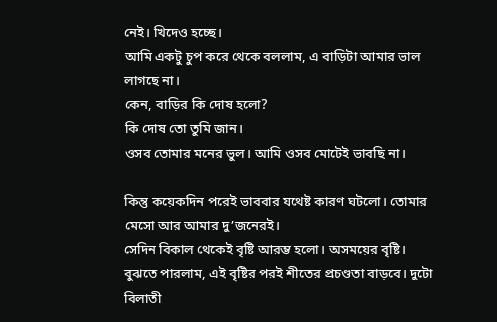নেই। খিদেও হচ্ছে।
আমি একটু চুপ করে থেকে বললাম, এ বাড়িটা আমার ভাল লাগছে না।
কেন, বাড়ির কি দোষ হলো?
কি দোষ তো তুমি জান।
ওসব তোমার মনের ভুল। আমি ওসব মোটেই ভাবছি না।

কিন্তু কয়েকদিন পরেই ভাববার যথেষ্ট কারণ ঘটলো। তোমার মেসো আর আমার দু’জনেরই।
সেদিন বিকাল থেকেই বৃষ্টি আরম্ভ হলো। অসময়ের বৃষ্টি। বুঝতে পারলাম, এই বৃষ্টির পরই শীতের প্রচণ্ডতা বাড়বে। দুটো বিলাতী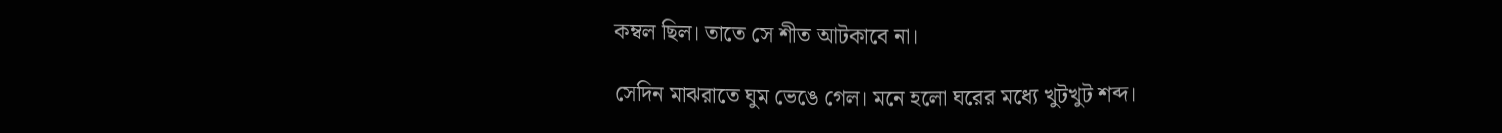কম্বল ছিল। তাতে সে শীত আটকাবে না।

সেদিন মাঝরাতে ঘুম ভেঙে গেল। মনে হলো ঘরের মধ্যে খুটখুট শব্দ।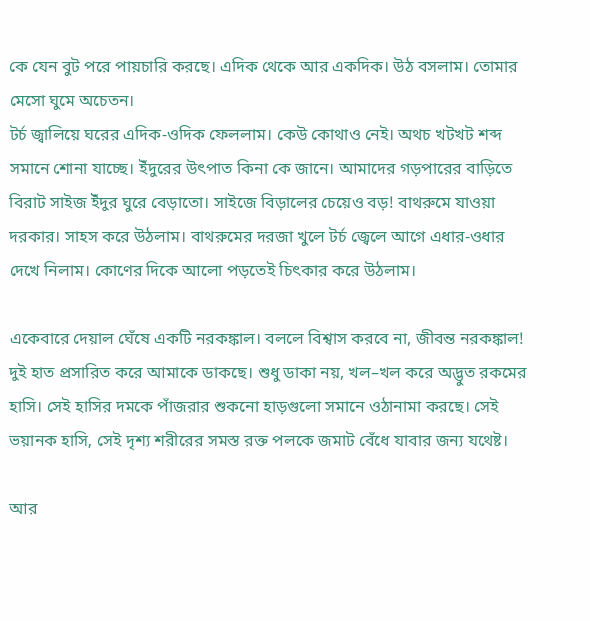কে যেন বুট পরে পায়চারি করছে। এদিক থেকে আর একদিক। উঠ বসলাম। তোমার মেসো ঘুমে অচেতন।
টর্চ জ্বালিয়ে ঘরের এদিক-ওদিক ফেললাম। কেউ কোথাও নেই। অথচ খটখট শব্দ সমানে শোনা যাচ্ছে। ইঁদুরের উৎপাত কিনা কে জানে। আমাদের গড়পারের বাড়িতে বিরাট সাইজ ইঁদুর ঘুরে বেড়াতো। সাইজে বিড়ালের চেয়েও বড়! বাথরুমে যাওয়া দরকার। সাহস করে উঠলাম। বাথরুমের দরজা খুলে টর্চ জ্বেলে আগে এধার-ওধার দেখে নিলাম। কোণের দিকে আলো পড়তেই চিৎকার করে উঠলাম।

একেবারে দেয়াল ঘেঁষে একটি নরকঙ্কাল। বললে বিশ্বাস করবে না, জীবন্ত নরকঙ্কাল! দুই হাত প্রসারিত করে আমাকে ডাকছে। শুধু ডাকা নয়, খল–খল করে অদ্ভুত রকমের হাসি। সেই হাসির দমকে পাঁজরার শুকনো হাড়গুলো সমানে ওঠানামা করছে। সেই ভয়ানক হাসি‚ সেই দৃশ্য শরীরের সমস্ত রক্ত পলকে জমাট বেঁধে যাবার জন্য যথেষ্ট।

আর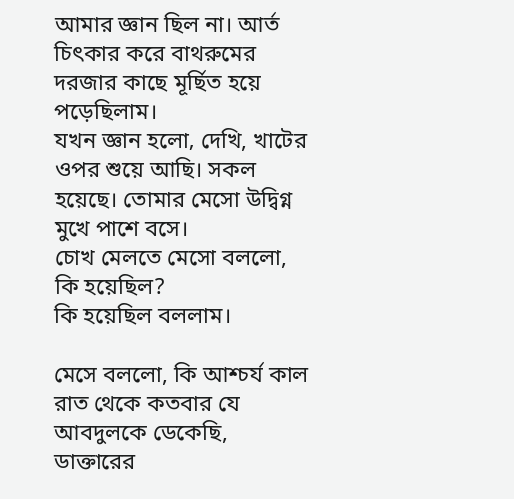আমার জ্ঞান ছিল না। আর্ত চিৎকার করে বাথরুমের দরজার কাছে মূর্ছিত হয়ে পড়েছিলাম।
যখন জ্ঞান হলো‚ দেখি, খাটের ওপর শুয়ে আছি। সকল হয়েছে। তোমার মেসো উদ্বিগ্ন মুখে পাশে বসে।
চোখ মেলতে মেসো বললো, কি হয়েছিল?
কি হয়েছিল বললাম।

মেসে বললো, কি আশ্চর্য কাল রাত থেকে কতবার যে আবদুলকে ডেকেছি, ডাক্তারের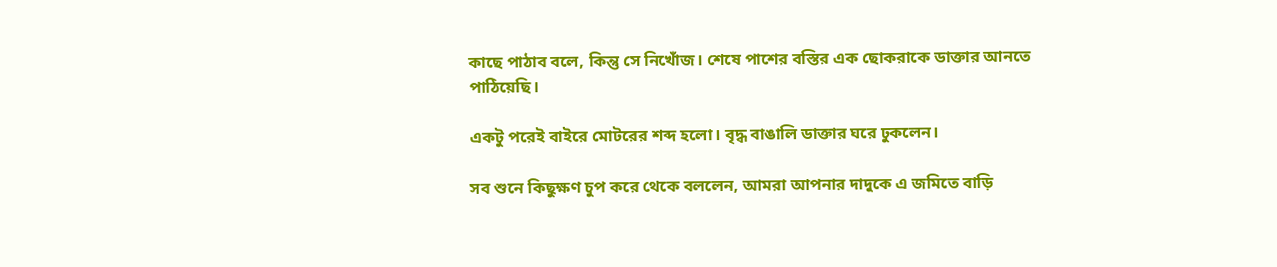কাছে পাঠাব বলে, কিন্তু সে নিখোঁজ। শেষে পাশের বস্তির এক ছোকরাকে ডাক্তার আনতে পাঠিয়েছি।

একটু পরেই বাইরে মোটরের শব্দ হলো। বৃদ্ধ বাঙালি ডাক্তার ঘরে ঢুকলেন।

সব শুনে কিছুক্ষণ চুপ করে থেকে বললেন, আমরা আপনার দাদুকে এ জমিতে বাড়ি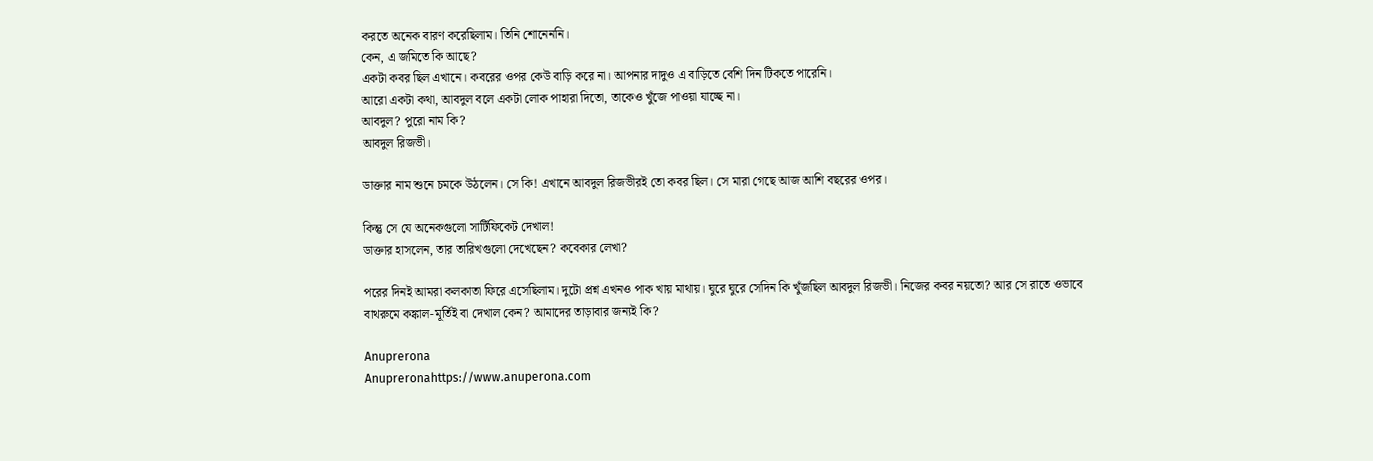করতে অনেক বারণ করেছিলাম। তিনি শোনেননি।
কেন, এ জমিতে কি আছে?
একটা কবর ছিল এখানে। কবরের ওপর কেউ বাড়ি করে না। আপনার দাদুও এ বাড়িতে বেশি দিন টিকতে পারেনি।
আরো একটা কথা, আবদুল বলে একটা লোক পাহারা দিতো, তাকেও খুঁজে পাওয়া যাচ্ছে না।
আবদুল? পুরো নাম কি?
আবদুল রিজভী।

ডাক্তার নাম শুনে চমকে উঠলেন। সে কি! এখানে আবদুল রিজভীরই তো কবর ছিল। সে মারা গেছে আজ আশি বছরের ওপর।

কিন্তু সে যে অনেকগুলো সার্টিফিকেট দেখাল!
ডাক্তার হাসলেন, তার তারিখগুলো দেখেছেন? কবেকার লেখা?

পরের দিনই আমরা কলকাতা ফিরে এসেছিলাম। দুটো প্রশ্ন এখনও পাক খায় মাথায়। ঘুরে ঘুরে সেদিন কি খুঁজছিল আবদুল রিজভী। নিজের কবর নয়তো? আর সে রাতে ওভাবে বাথরুমে কঙ্কাল-মূর্তিই বা দেখাল কেন? আমাদের তাড়াবার জন্যই কি?

Anuprerona
Anupreronahttps://www.anuperona.com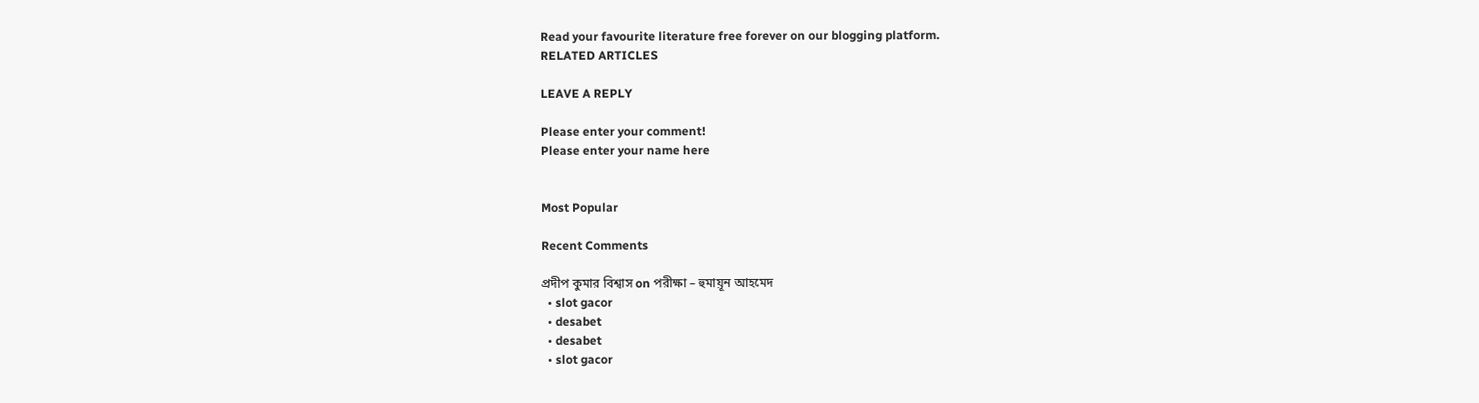Read your favourite literature free forever on our blogging platform.
RELATED ARTICLES

LEAVE A REPLY

Please enter your comment!
Please enter your name here


Most Popular

Recent Comments

প্রদীপ কুমার বিশ্বাস on পরীক্ষা – হুমায়ূন আহমেদ
  • slot gacor
  • desabet
  • desabet
  • slot gacor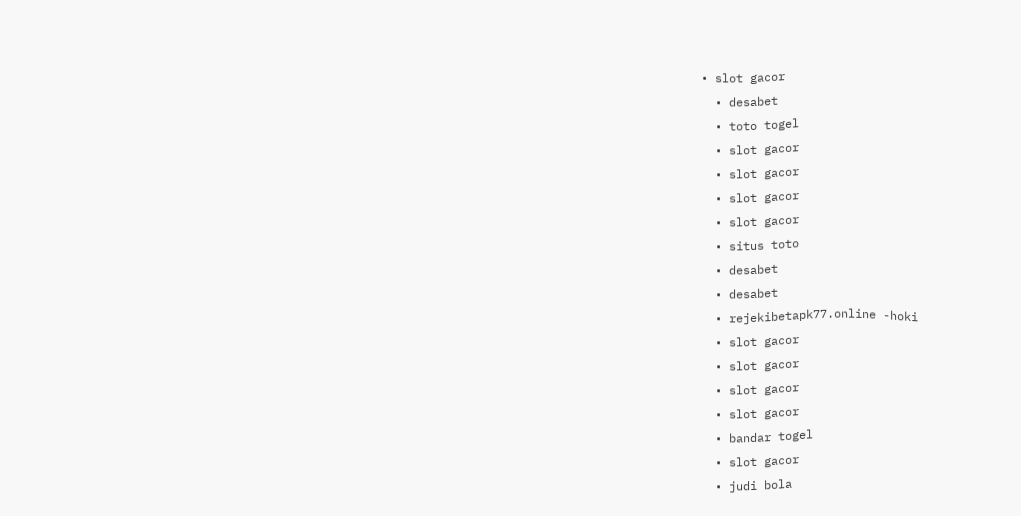• slot gacor
  • desabet
  • toto togel
  • slot gacor
  • slot gacor
  • slot gacor
  • slot gacor
  • situs toto
  • desabet
  • desabet
  • rejekibetapk77.online -hoki
  • slot gacor
  • slot gacor
  • slot gacor
  • slot gacor
  • bandar togel
  • slot gacor
  • judi bola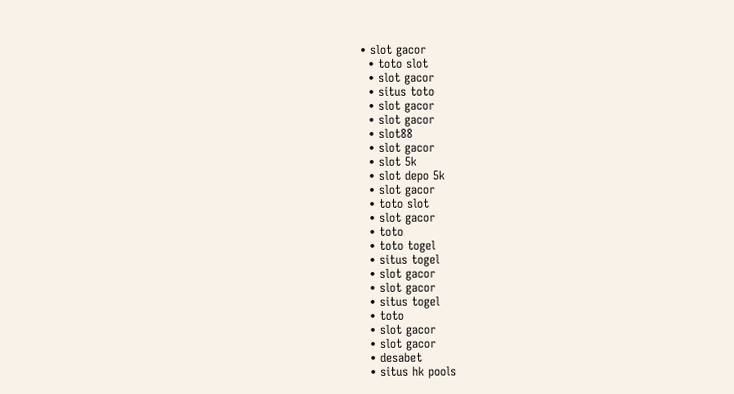• slot gacor
  • toto slot
  • slot gacor
  • situs toto
  • slot gacor
  • slot gacor
  • slot88
  • slot gacor
  • slot 5k
  • slot depo 5k
  • slot gacor
  • toto slot
  • slot gacor
  • toto
  • toto togel
  • situs togel
  • slot gacor
  • slot gacor
  • situs togel
  • toto
  • slot gacor
  • slot gacor
  • desabet
  • situs hk pools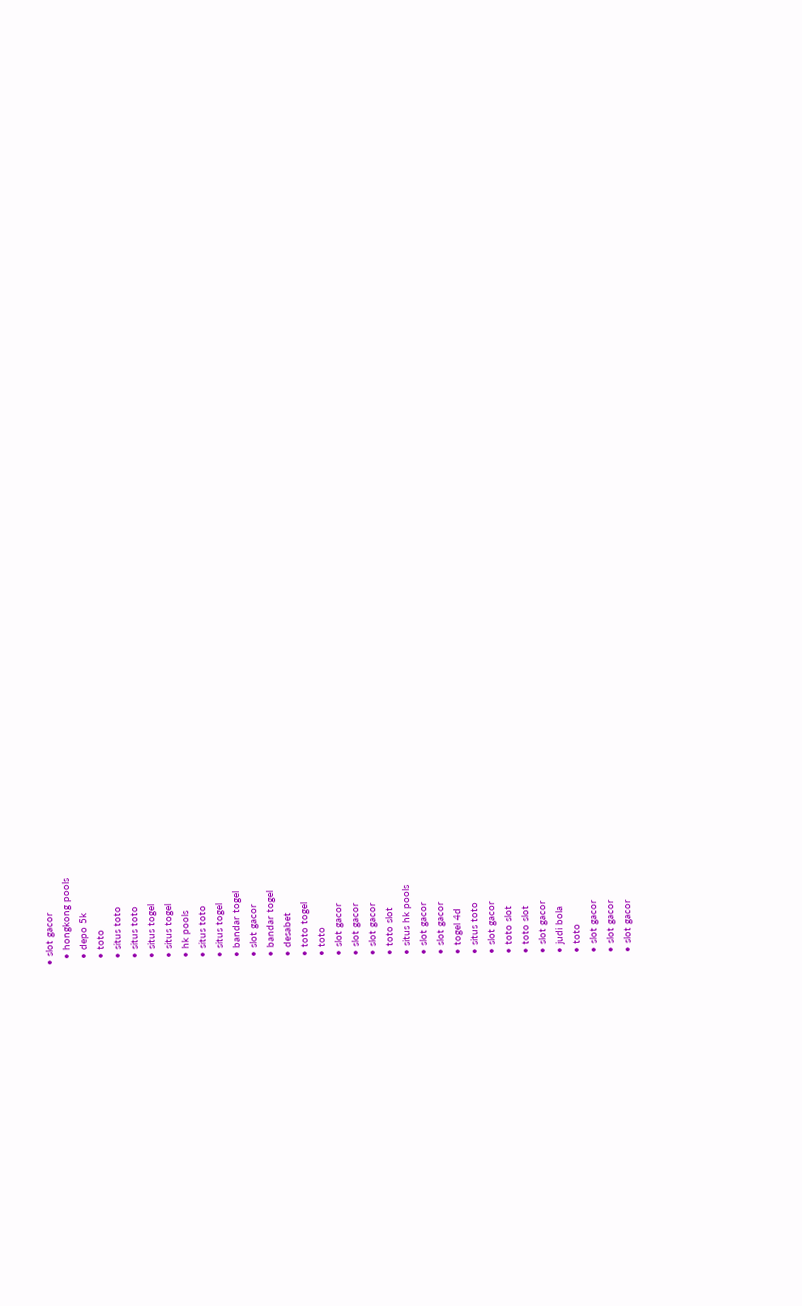• slot gacor
  • hongkong pools
  • depo 5k
  • toto
  • situs toto
  • situs toto
  • situs togel
  • situs togel
  • hk pools
  • situs toto
  • situs togel
  • bandar togel
  • slot gacor
  • bandar togel
  • desabet
  • toto togel
  • toto
  • slot gacor
  • slot gacor
  • slot gacor
  • toto slot
  • situs hk pools
  • slot gacor
  • slot gacor
  • togel 4d
  • situs toto
  • slot gacor
  • toto slot
  • toto slot
  • slot gacor
  • judi bola
  • toto
  • slot gacor
  • slot gacor
  • slot gacor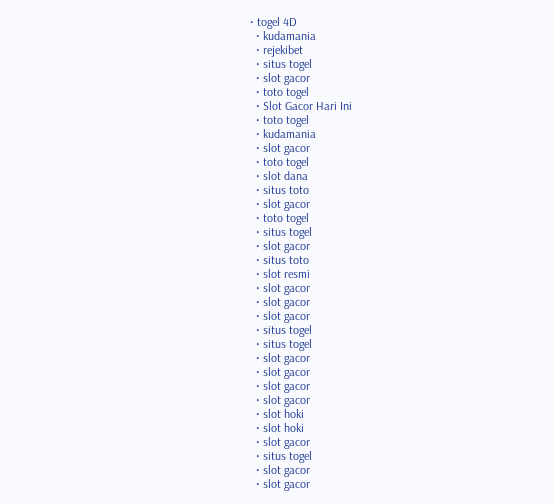• togel 4D
  • kudamania
  • rejekibet
  • situs togel
  • slot gacor
  • toto togel
  • Slot Gacor Hari Ini
  • toto togel
  • kudamania
  • slot gacor
  • toto togel
  • slot dana
  • situs toto
  • slot gacor
  • toto togel
  • situs togel
  • slot gacor
  • situs toto
  • slot resmi
  • slot gacor
  • slot gacor
  • slot gacor
  • situs togel
  • situs togel
  • slot gacor
  • slot gacor
  • slot gacor
  • slot gacor
  • slot hoki
  • slot hoki
  • slot gacor
  • situs togel
  • slot gacor
  • slot gacor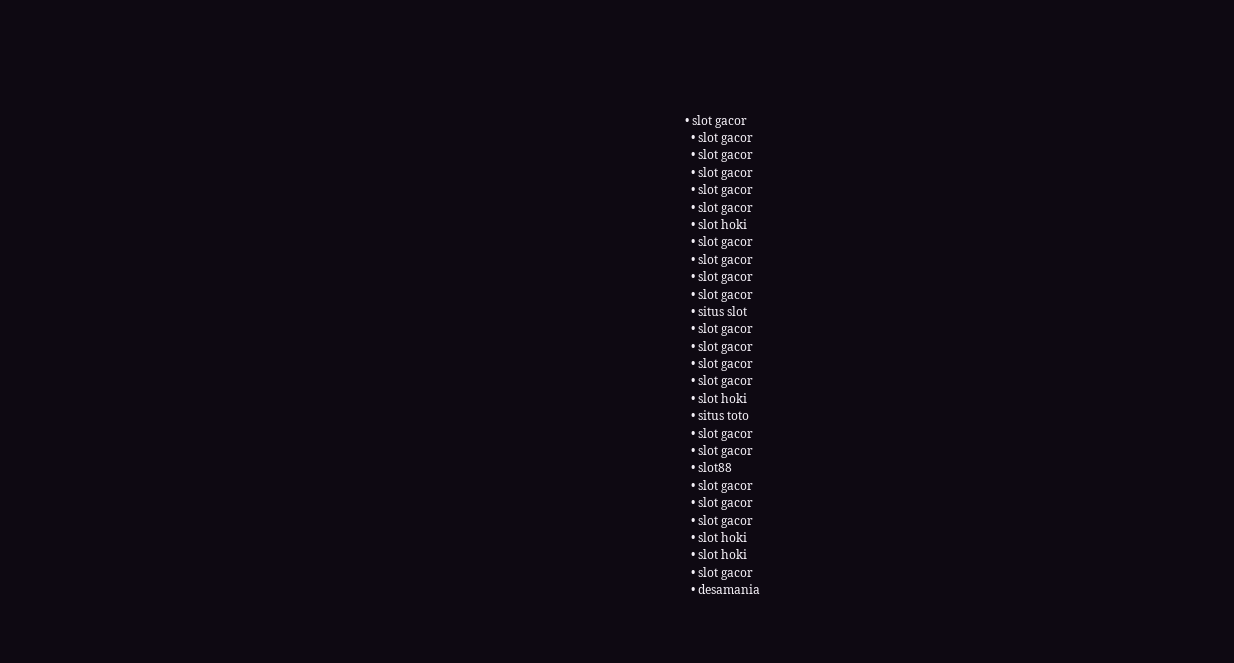• slot gacor
  • slot gacor
  • slot gacor
  • slot gacor
  • slot gacor
  • slot gacor
  • slot hoki
  • slot gacor
  • slot gacor
  • slot gacor
  • slot gacor
  • situs slot
  • slot gacor
  • slot gacor
  • slot gacor
  • slot gacor
  • slot hoki
  • situs toto
  • slot gacor
  • slot gacor
  • slot88
  • slot gacor
  • slot gacor
  • slot gacor
  • slot hoki
  • slot hoki
  • slot gacor
  • desamania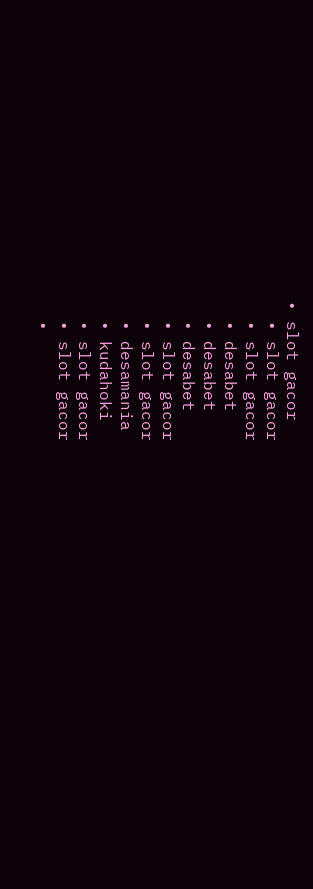• slot gacor
  • slot gacor
  • slot gacor
  • desabet
  • desabet
  • desabet
  • slot gacor
  • slot gacor
  • desamania
  • kudahoki
  • slot gacor
  • slot gacor
  •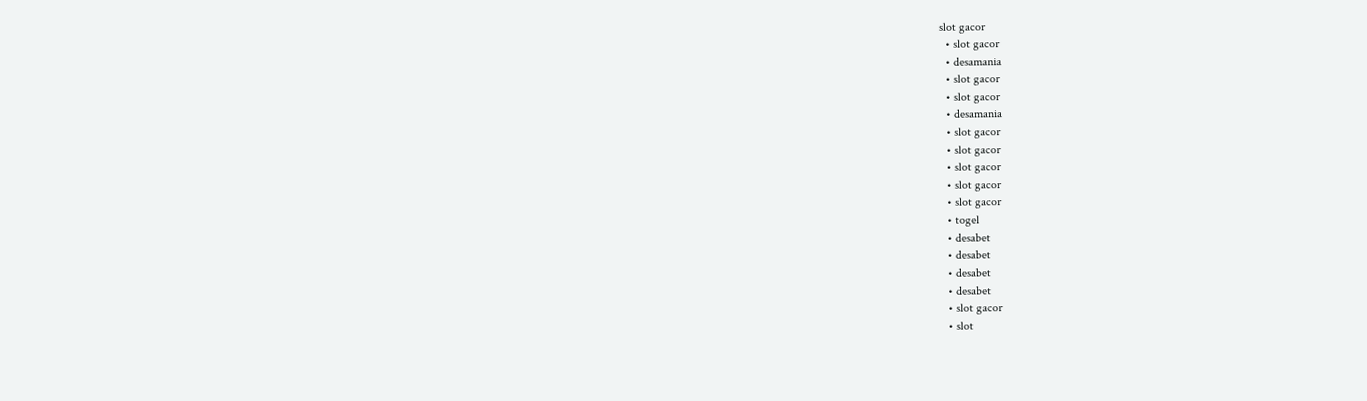slot gacor
  • slot gacor
  • desamania
  • slot gacor
  • slot gacor
  • desamania
  • slot gacor
  • slot gacor
  • slot gacor
  • slot gacor
  • slot gacor
  • togel
  • desabet
  • desabet
  • desabet
  • desabet
  • slot gacor
  • slot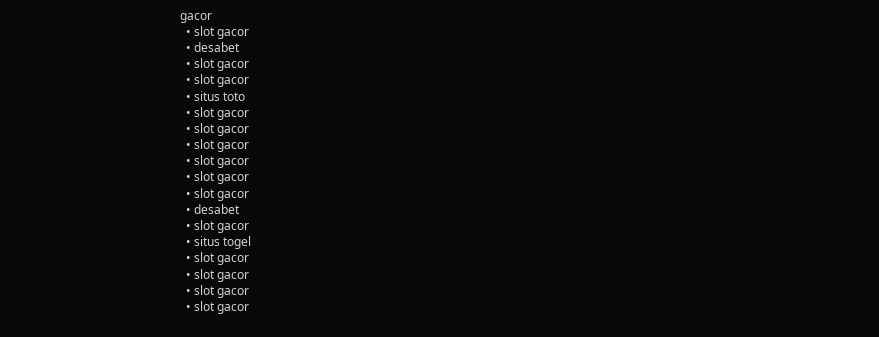gacor
  • slot gacor
  • desabet
  • slot gacor
  • slot gacor
  • situs toto
  • slot gacor
  • slot gacor
  • slot gacor
  • slot gacor
  • slot gacor
  • slot gacor
  • desabet
  • slot gacor
  • situs togel
  • slot gacor
  • slot gacor
  • slot gacor
  • slot gacor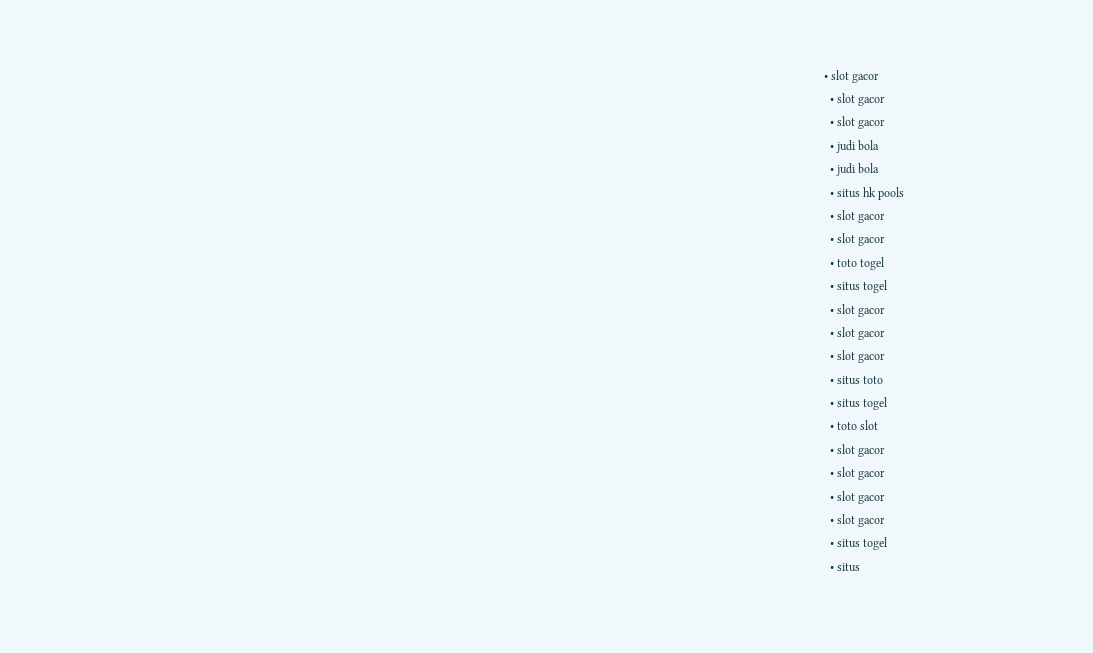• slot gacor
  • slot gacor
  • slot gacor
  • judi bola
  • judi bola
  • situs hk pools
  • slot gacor
  • slot gacor
  • toto togel
  • situs togel
  • slot gacor
  • slot gacor
  • slot gacor
  • situs toto
  • situs togel
  • toto slot
  • slot gacor
  • slot gacor
  • slot gacor
  • slot gacor
  • situs togel
  • situs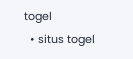togel
  • situs togel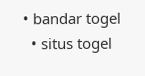• bandar togel
  • situs togel